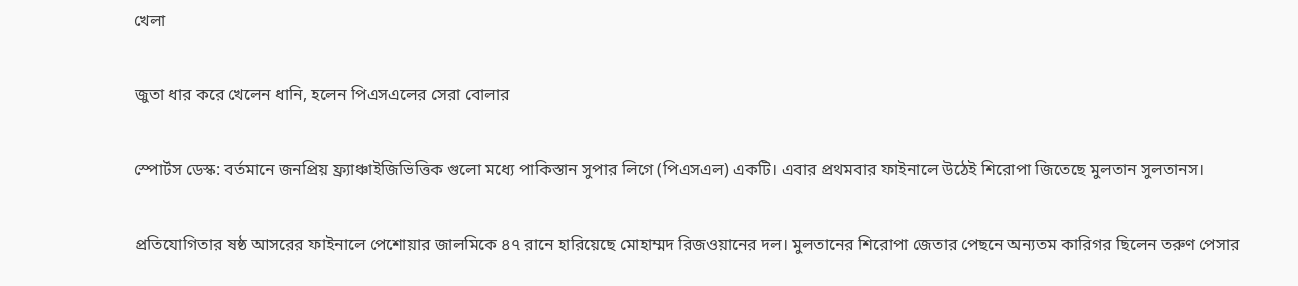খেলা

জুতা ধার করে খেলেন ধানি, হলেন পিএসএলের সেরা বোলার

স্পোর্টস ডেস্ক: বর্তমানে জনপ্রিয় ফ্র্যাঞ্চাইজিভিত্তিক গুলো মধ্যে পাকিস্তান সুপার লিগে (পিএসএল) একটি। এবার প্রথমবার ফাইনালে উঠেই শিরোপা জিতেছে মুলতান সুলতানস।

প্রতিযোগিতার ষষ্ঠ আসরের ফাইনালে পেশোয়ার জালমিকে ৪৭ রানে হারিয়েছে মোহাম্মদ রিজওয়ানের দল। মুলতানের শিরোপা জেতার পেছনে অন্যতম কারিগর ছিলেন তরুণ পেসার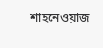শাহনেওয়াজ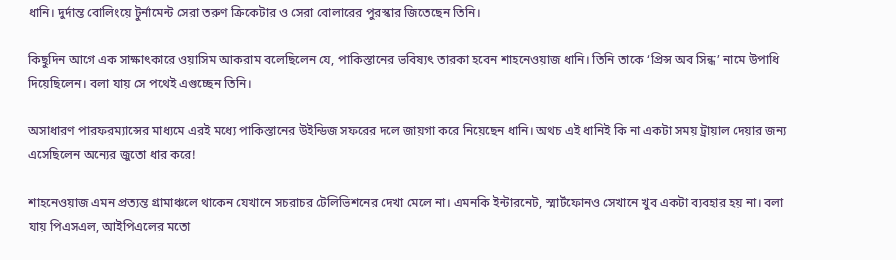ধানি। দুর্দান্ত বোলিংয়ে টুর্নামেন্ট সেরা তরুণ ক্রিকেটার ও সেরা বোলারের পুরস্কার জিতেছেন তিনি।

কিছুদিন আগে এক সাক্ষাৎকারে ওয়াসিম আকরাম বলেছিলেন যে, পাকিস্তানের ভবিষ্যৎ তারকা হবেন শাহনেওয়াজ ধানি। তিনি তাকে ‘প্রিন্স অব সিন্ধ’ নামে উপাধি দিয়েছিলেন। বলা যায় সে পথেই এগুচ্ছেন তিনি।

অসাধারণ পারফরম্যান্সের মাধ্যমে এরই মধ্যে পাকিস্তানের উইন্ডিজ সফরের দলে জায়গা করে নিয়েছেন ধানি। অথচ এই ধানিই কি না একটা সময় ট্রায়াল দেয়ার জন্য এসেছিলেন অন্যের জুতো ধার করে!

শাহনেওয়াজ এমন প্রত্যন্ত গ্রামাঞ্চলে থাকেন যেখানে সচরাচর টেলিভিশনের দেখা মেলে না। এমনকি ইন্টারনেট, স্মার্টফোনও সেখানে খুব একটা ব্যবহার হয় না। বলা যায় পিএসএল, আইপিএলের মতো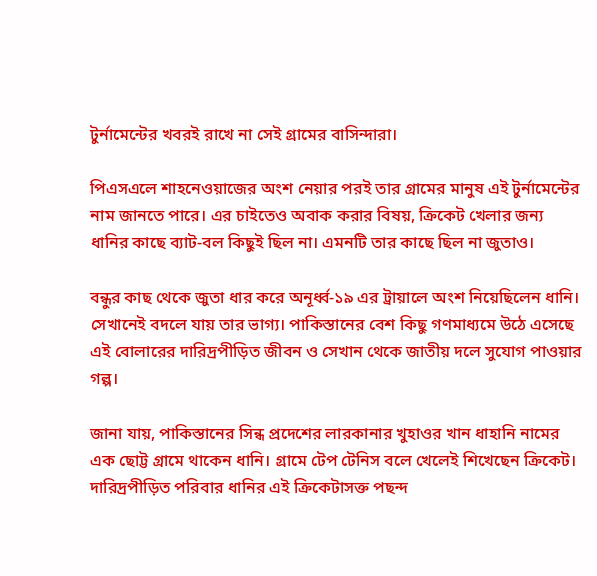টুর্নামেন্টের খবরই রাখে না সেই গ্রামের বাসিন্দারা।

পিএসএলে শাহনেওয়াজের অংশ নেয়ার পরই তার গ্রামের মানুষ এই টুর্নামেন্টের নাম জানতে পারে। এর চাইতেও অবাক করার বিষয়, ক্রিকেট খেলার জন্য ধানির কাছে ব্যাট-বল কিছুই ছিল না। এমনটি তার কাছে ছিল না জুতাও।

বন্ধুর কাছ থেকে জুতা ধার করে অনূর্ধ্ব-১৯ এর ট্রায়ালে অংশ নিয়েছিলেন ধানি। সেখানেই বদলে যায় তার ভাগ্য। পাকিস্তানের বেশ কিছু গণমাধ্যমে উঠে এসেছে এই বোলারের দারিদ্রপীড়িত জীবন ও সেখান থেকে জাতীয় দলে সুযোগ পাওয়ার গল্প।

জানা যায়, পাকিস্তানের সিন্ধ প্রদেশের লারকানার খুহাওর খান ধাহানি নামের এক ছোট্ট গ্রামে থাকেন ধানি। গ্রামে টেপ টেনিস বলে খেলেই শিখেছেন ক্রিকেট। দারিদ্রপীড়িত পরিবার ধানির এই ক্রিকেটাসক্ত পছন্দ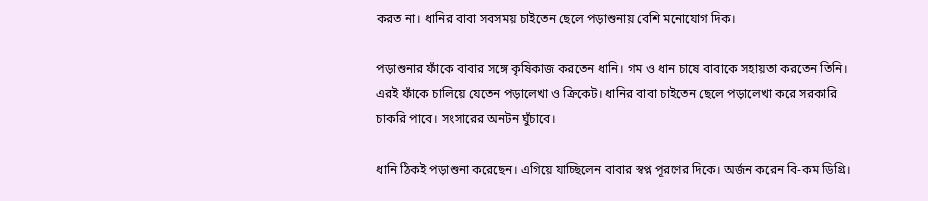করত না। ধানির বাবা সবসময় চাইতেন ছেলে পড়াশুনায় বেশি মনোযোগ দিক।

পড়াশুনার ফাঁকে বাবার সঙ্গে কৃষিকাজ করতেন ধানি। গম ও ধান চাষে বাবাকে সহায়তা করতেন তিনি। এরই ফাঁকে চালিয়ে যেতেন পড়ালেখা ও ক্রিকেট। ধানির বাবা চাইতেন ছেলে পড়ালেখা করে সরকারি চাকরি পাবে। সংসারের অনটন ঘুঁচাবে।

ধানি ঠিকই পড়াশুনা করেছেন। এগিয়ে যাচ্ছিলেন বাবার স্বপ্ন পূরণের দিকে। অর্জন করেন বি-কম ডিগ্রি।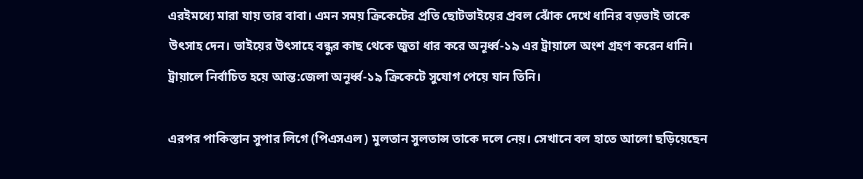এরইমধ্যে মারা যায় তার বাবা। এমন সময় ক্রিকেটের প্রতি ছোটভাইয়ের প্রবল ঝোঁক দেখে ধানির বড়ভাই তাকে উৎসাহ দেন। ভাইয়ের উৎসাহে বন্ধুর কাছ থেকে জুতা ধার করে অনূর্ধ্ব-১৯ এর ট্রায়ালে অংশ গ্রহণ করেন ধানি। ট্রায়ালে নির্বাচিত হয়ে আন্ত:জেলা অনূর্ধ্ব-১৯ ক্রিকেটে সুযোগ পেয়ে যান তিনি।

এরপর পাকিস্তান সুপার লিগে (পিএসএল) মুলতান সুলতান্স তাকে দলে নেয়। সেখানে বল হাতে আলো ছড়িয়েছেন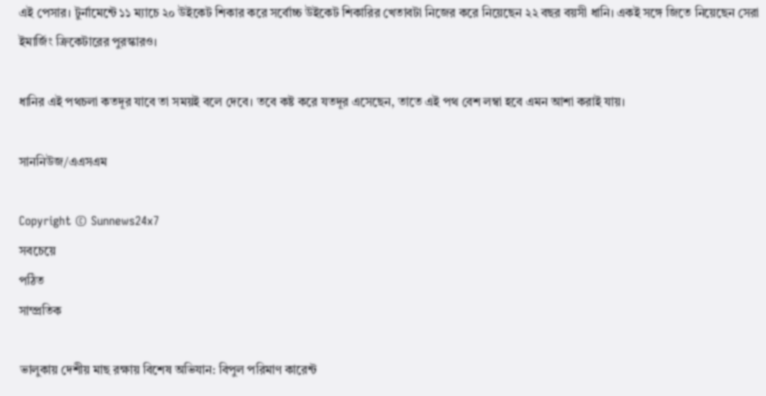এই পেসার। টুর্নামেন্টে ১১ ম্যাচে ২০ উইকেট শিকার করে সর্বোচ্চ উইকেট শিকারির খেতাবটা নিজের করে নিয়েছেন ২২ বছর বয়সী ধানি। একই সঙ্গে জিতে নিয়েছেন সেরা ইমার্জিং ক্রিকেটারের পুরস্কারও।

ধানির এই পথচলা কতদূর যাবে তা সময়ই বলে দেবে। তবে কষ্ট করে যতদূর এসেছেন, তাতে এই পথ বেশ লম্বা হবে এমন আশা করাই যায়।

সাননিউজ/এএসএম

Copyright © Sunnews24x7
সবচেয়ে
পঠিত
সাম্প্রতিক

ভালুকায় দেশীয় মাছ রক্ষায় বিশেষ অভিযান: বিপুল পরিমাণ কারেন্ট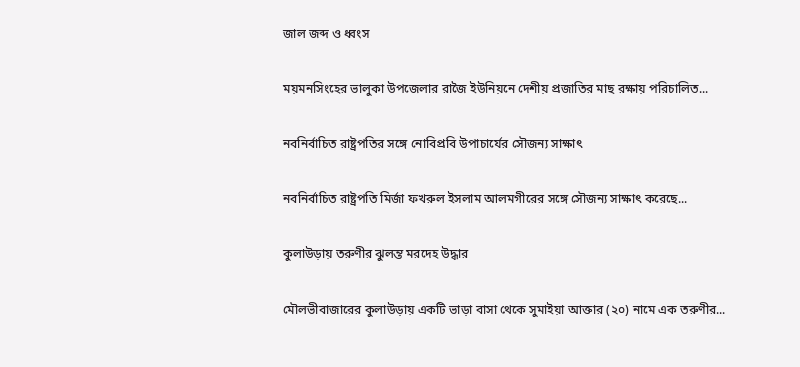জাল জব্দ ও ধ্বংস

ময়মনসিংহের ভালুকা উপজেলার রাজৈ ইউনিয়নে দেশীয় প্রজাতির মাছ রক্ষায় পরিচালিত...

নবনির্বাচিত রাষ্ট্রপতির সঙ্গে নোবিপ্রবি উপাচার্যের সৌজন্য সাক্ষাৎ

নবনির্বাচিত রাষ্ট্রপতি মির্জা ফখরুল ইসলাম আলমগীরের সঙ্গে সৌজন্য সাক্ষাৎ করেছে...

কুলাউড়ায় তরুণীর ঝুলন্ত মরদেহ উদ্ধার

মৌলভীবাজারের কুলাউড়ায় একটি ভাড়া বাসা থেকে সুমাইয়া আক্তার (২০) নামে এক তরুণীর...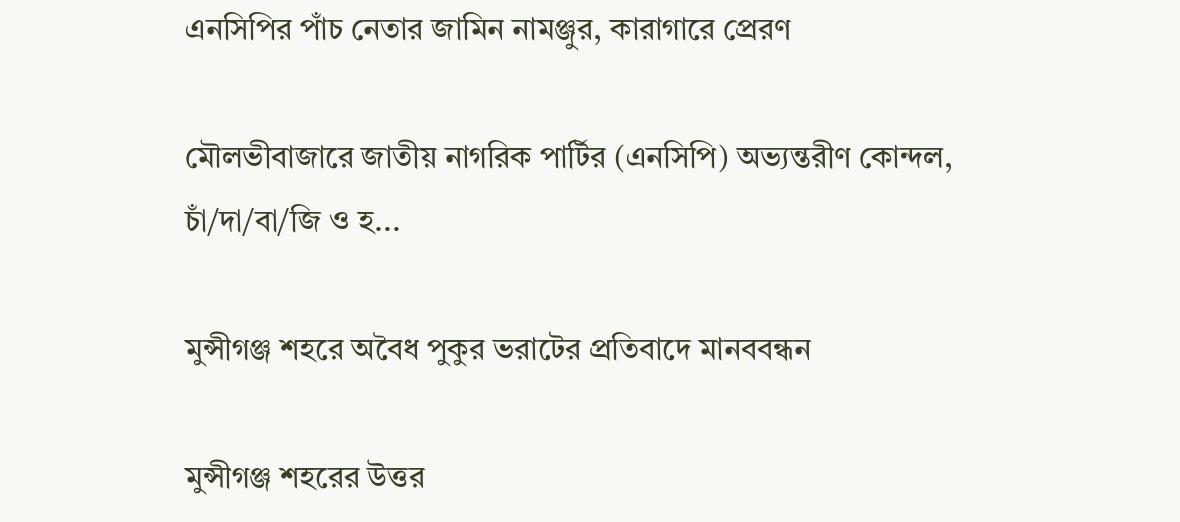এনসিপির পাঁচ নেতার জামিন নামঞ্জুর, কারাগারে প্রেরণ

মৌলভীবাজারে জাতীয় নাগরিক পার্টির (এনসিপি) অভ্যন্তরীণ কোন্দল, চাঁ/দা/বা/জি ও হ...

মুন্সীগঞ্জ শহরে অবৈধ পুকুর ভরাটের প্রতিবাদে মানববন্ধন

মুন্সীগঞ্জ শহরের উত্তর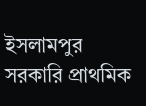ইসলামপুর সরকারি প্রাথমিক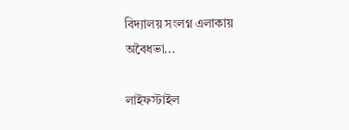বিদ্যালয় সংলগ্ন এলাকায় অবৈধভা...

লাইফস্টাইল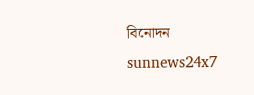বিনোদন
sunnews24x7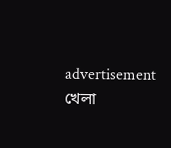advertisement
খেলা